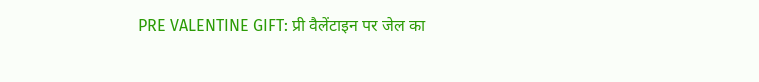PRE VALENTINE GIFT: प्री वैलेंटाइन पर जेल का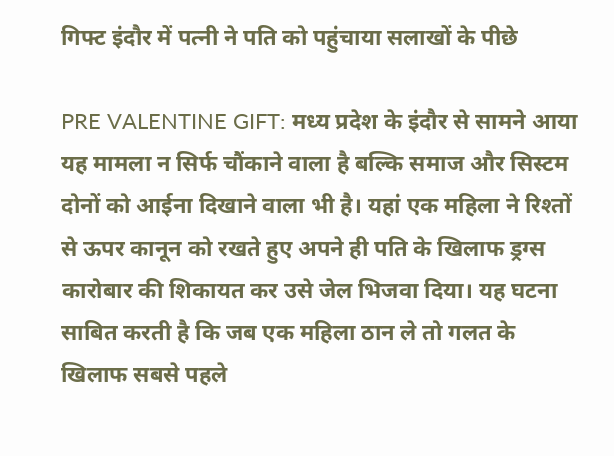गिफ्ट इंदौर में पत्नी ने पति को पहुंचाया सलाखों के पीछे

PRE VALENTINE GIFT: मध्य प्रदेश के इंदौर से सामने आया यह मामला न सिर्फ चौंकाने वाला है बल्कि समाज और सिस्टम दोनों को आईना दिखाने वाला भी है। यहां एक महिला ने रिश्तों से ऊपर कानून को रखते हुए अपने ही पति के खिलाफ ड्रग्स कारोबार की शिकायत कर उसे जेल भिजवा दिया। यह घटना साबित करती है कि जब एक महिला ठान ले तो गलत के खिलाफ सबसे पहले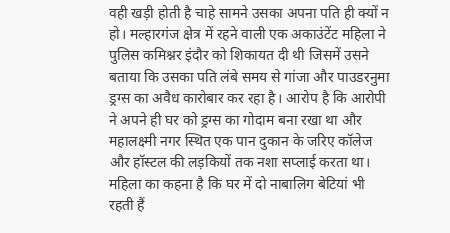वही खड़ी होती है चाहे सामने उसका अपना पति ही क्यों न हो। मल्हारगंज क्षेत्र में रहने वाली एक अकाउंटेंट महिला ने पुलिस कमिश्नर इंदौर को शिकायत दी थी जिसमें उसने बताया कि उसका पति लंबे समय से गांजा और पाउडरनुमा ड्रग्स का अवैध कारोबार कर रहा है। आरोप है कि आरोपी ने अपने ही घर को ड्रग्स का गोदाम बना रखा था और महालक्ष्मी नगर स्थित एक पान दुकान के जरिए कॉलेज और हॉस्टल की लड़कियों तक नशा सप्लाई करता था। महिला का कहना है कि घर में दो नाबालिग बेटियां भी रहती हैं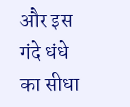और इस गंदे धंधे का सीधा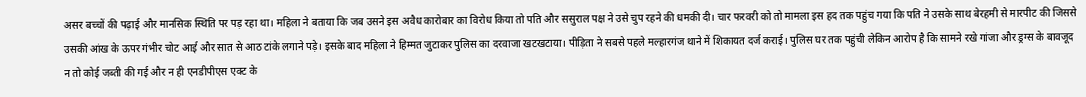असर बच्चों की पढ़ाई और मानसिक स्थिति पर पड़ रहा था। महिला ने बताया कि जब उसने इस अवैध कारोबार का विरोध किया तो पति और ससुराल पक्ष ने उसे चुप रहने की धमकी दी। चार फरवरी को तो मामला इस हद तक पहुंच गया कि पति ने उसके साथ बेरहमी से मारपीट की जिससे उसकी आंख के ऊपर गंभीर चोट आई और सात से आठ टांके लगाने पड़े। इसके बाद महिला ने हिम्मत जुटाकर पुलिस का दरवाजा खटखटाया। पीड़िता ने सबसे पहले मल्हारगंज थाने में शिकायत दर्ज कराई। पुलिस घर तक पहुंची लेकिन आरोप है कि सामने रखे गांजा और ड्रग्स के बावजूद न तो कोई जब्ती की गई और न ही एनडीपीएस एक्ट के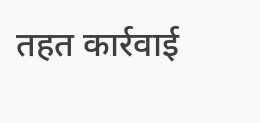तहत कार्रवाई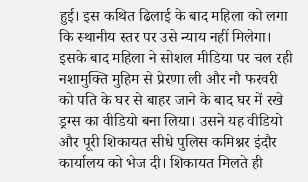हुई। इस कथित ढिलाई के बाद महिला को लगा कि स्थानीय स्तर पर उसे न्याय नहीं मिलेगा। इसके बाद महिला ने सोशल मीडिया पर चल रही नशामुक्ति मुहिम से प्रेरणा ली और नौ फरवरी को पति के घर से बाहर जाने के बाद घर में रखे ड्रग्स का वीडियो बना लिया। उसने यह वीडियो और पूरी शिकायत सीधे पुलिस कमिश्नर इंदौर कार्यालय को भेज दी। शिकायत मिलते ही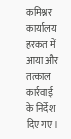कमिश्नर कार्यालय हरकत में आया और तत्काल कार्रवाई के निर्देश दिए गए।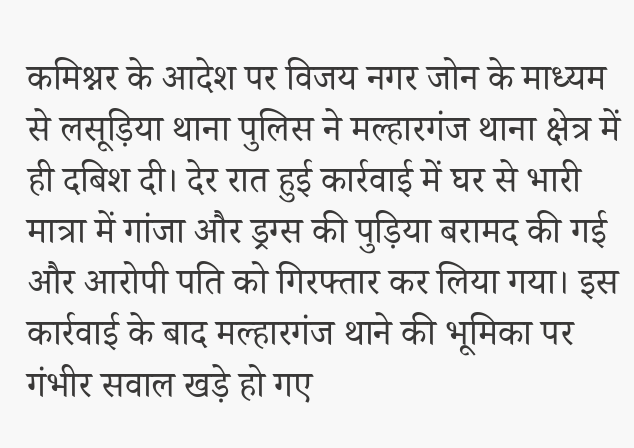कमिश्नर के आदेश पर विजय नगर जोन के माध्यम से लसूड़िया थाना पुलिस ने मल्हारगंज थाना क्षेत्र में ही दबिश दी। देर रात हुई कार्रवाई में घर से भारी मात्रा में गांजा और ड्रग्स की पुड़िया बरामद की गई और आरोपी पति को गिरफ्तार कर लिया गया। इस कार्रवाई के बाद मल्हारगंज थाने की भूमिका पर गंभीर सवाल खड़े हो गए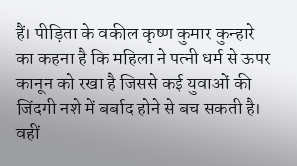हैं। पीड़िता के वकील कृष्ण कुमार कुन्हारे का कहना है कि महिला ने पत्नी धर्म से ऊपर कानून को रखा है जिससे कई युवाओं की जिंदगी नशे में बर्बाद होने से बच सकती है। वहीं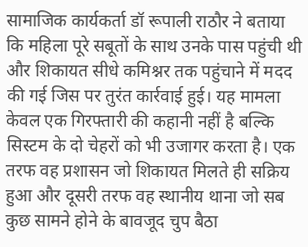सामाजिक कार्यकर्ता डॉ रूपाली राठौर ने बताया कि महिला पूरे सबूतों के साथ उनके पास पहुंची थी और शिकायत सीधे कमिश्नर तक पहुंचाने में मदद की गई जिस पर तुरंत कार्रवाई हुई। यह मामला केवल एक गिरफ्तारी की कहानी नहीं है बल्कि सिस्टम के दो चेहरों को भी उजागर करता है। एक तरफ वह प्रशासन जो शिकायत मिलते ही सक्रिय हुआ और दूसरी तरफ वह स्थानीय थाना जो सब कुछ सामने होने के बावजूद चुप बैठा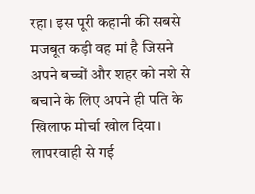रहा। इस पूरी कहानी की सबसे मजबूत कड़ी वह मां है जिसने अपने बच्चों और शहर को नशे से बचाने के लिए अपने ही पति के खिलाफ मोर्चा खोल दिया।
लापरवाही से गई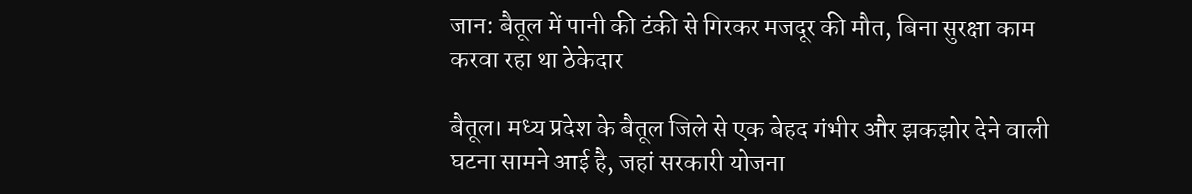जान: बैतूल में पानी की टंकी से गिरकर मजदूर की मौत, बिना सुरक्षा काम करवा रहा था ठेकेदार

बैतूल। मध्य प्रदेश के बैतूल जिले से एक बेहद गंभीर और झकझोर देने वाली घटना सामने आई है, जहां सरकारी योजना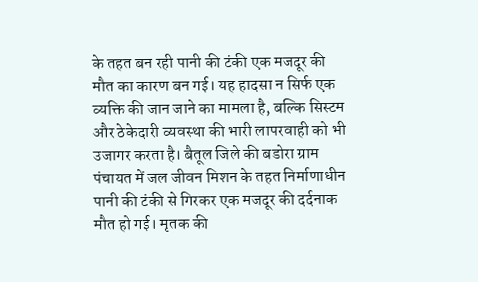के तहत बन रही पानी की टंकी एक मजदूर की मौत का कारण बन गई। यह हादसा न सिर्फ एक व्यक्ति की जान जाने का मामला है, बल्कि सिस्टम और ठेकेदारी व्यवस्था की भारी लापरवाही को भी उजागर करता है। बैतूल जिले की बडोरा ग्राम पंचायत में जल जीवन मिशन के तहत निर्माणाधीन पानी की टंकी से गिरकर एक मजदूर की दर्दनाक मौत हो गई। मृतक की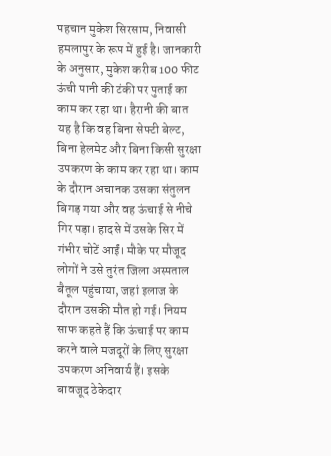पहचान मुकेश सिरसाम, निवासी हमलापुर के रूप में हुई है। जानकारी के अनुसार, मुकेश करीब 100 फीट ऊंची पानी की टंकी पर पुताई का काम कर रहा था। हैरानी की बात यह है कि वह बिना सेफ्टी बेल्ट, बिना हेलमेट और बिना किसी सुरक्षा उपकरण के काम कर रहा था। काम के दौरान अचानक उसका संतुलन बिगड़ गया और वह ऊंचाई से नीचे गिर पड़ा। हादसे में उसके सिर में गंभीर चोटें आईं। मौके पर मौजूद लोगों ने उसे तुरंत जिला अस्पताल बैतूल पहुंचाया, जहां इलाज के दौरान उसकी मौत हो गई। नियम साफ कहते हैं कि ऊंचाई पर काम करने वाले मजदूरों के लिए सुरक्षा उपकरण अनिवार्य हैं। इसके बावजूद ठेकेदार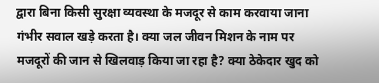द्वारा बिना किसी सुरक्षा व्यवस्था के मजदूर से काम करवाया जाना गंभीर सवाल खड़े करता है। क्या जल जीवन मिशन के नाम पर मजदूरों की जान से खिलवाड़ किया जा रहा है? क्या ठेकेदार खुद को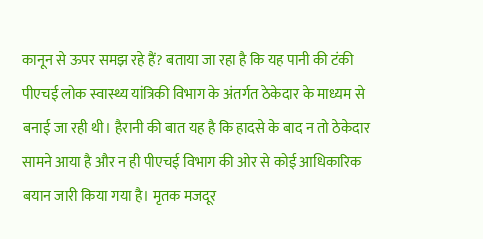कानून से ऊपर समझ रहे हैं? बताया जा रहा है कि यह पानी की टंकी पीएचई लोक स्वास्थ्य यांत्रिकी विभाग के अंतर्गत ठेकेदार के माध्यम से बनाई जा रही थी। हैरानी की बात यह है कि हादसे के बाद न तो ठेकेदार सामने आया है और न ही पीएचई विभाग की ओर से कोई आधिकारिक बयान जारी किया गया है। मृतक मजदूर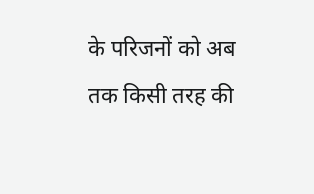के परिजनों को अब तक किसी तरह की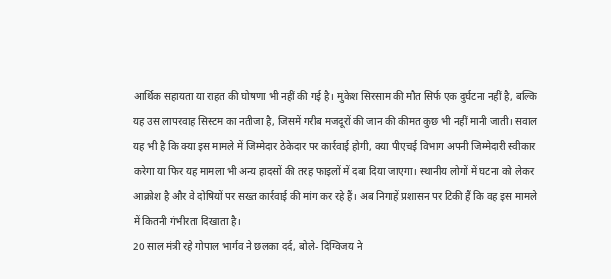आर्थिक सहायता या राहत की घोषणा भी नहीं की गई है। मुकेश सिरसाम की मौत सिर्फ एक दुर्घटना नहीं है, बल्कि यह उस लापरवाह सिस्टम का नतीजा है, जिसमें गरीब मजदूरों की जान की कीमत कुछ भी नहीं मानी जाती। सवाल यह भी है कि क्या इस मामले में जिम्मेदार ठेकेदार पर कार्रवाई होगी, क्या पीएचई विभाग अपनी जिम्मेदारी स्वीकार करेगा या फिर यह मामला भी अन्य हादसों की तरह फाइलों में दबा दिया जाएगा। स्थानीय लोगों में घटना को लेकर आक्रोश है और वे दोषियों पर सख्त कार्रवाई की मांग कर रहे हैं। अब निगाहें प्रशासन पर टिकी हैं कि वह इस मामले में कितनी गंभीरता दिखाता है।
20 साल मंत्री रहे गोपाल भार्गव ने छलका दर्द, बोले- दिग्विजय ने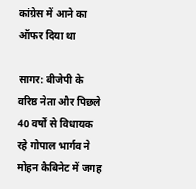कांग्रेस में आने का ऑफर दिया था

सागर: बीजेपी के वरिष्ठ नेता और पिछले 40 वर्षों से विधायक रहे गोपाल भार्गव ने मोहन कैबिनेट में जगह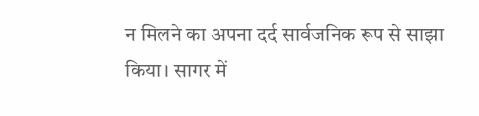न मिलने का अपना दर्द सार्वजनिक रूप से साझा किया। सागर में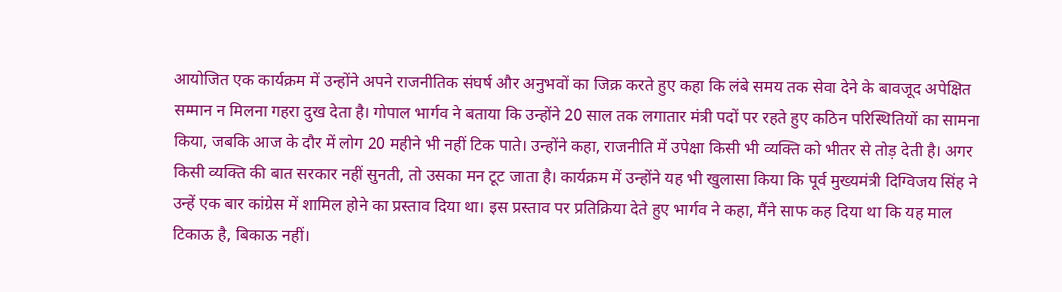आयोजित एक कार्यक्रम में उन्होंने अपने राजनीतिक संघर्ष और अनुभवों का जिक्र करते हुए कहा कि लंबे समय तक सेवा देने के बावजूद अपेक्षित सम्मान न मिलना गहरा दुख देता है। गोपाल भार्गव ने बताया कि उन्होंने 20 साल तक लगातार मंत्री पदों पर रहते हुए कठिन परिस्थितियों का सामना किया, जबकि आज के दौर में लोग 20 महीने भी नहीं टिक पाते। उन्होंने कहा, राजनीति में उपेक्षा किसी भी व्यक्ति को भीतर से तोड़ देती है। अगर किसी व्यक्ति की बात सरकार नहीं सुनती, तो उसका मन टूट जाता है। कार्यक्रम में उन्होंने यह भी खुलासा किया कि पूर्व मुख्यमंत्री दिग्विजय सिंह ने उन्हें एक बार कांग्रेस में शामिल होने का प्रस्ताव दिया था। इस प्रस्ताव पर प्रतिक्रिया देते हुए भार्गव ने कहा, मैंने साफ कह दिया था कि यह माल टिकाऊ है, बिकाऊ नहीं।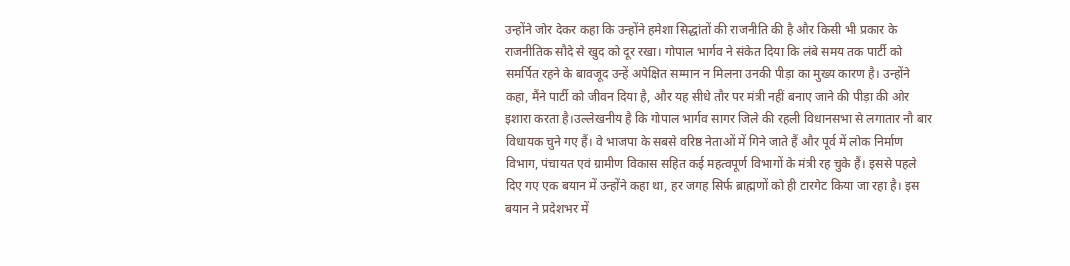उन्होंने जोर देकर कहा कि उन्होंने हमेशा सिद्धांतों की राजनीति की है और किसी भी प्रकार के राजनीतिक सौदे से खुद को दूर रखा। गोपाल भार्गव ने संकेत दिया कि लंबे समय तक पार्टी को समर्पित रहने के बावजूद उन्हें अपेक्षित सम्मान न मिलना उनकी पीड़ा का मुख्य कारण है। उन्होंने कहा, मैंने पार्टी को जीवन दिया है, और यह सीधे तौर पर मंत्री नहीं बनाए जाने की पीड़ा की ओर इशारा करता है।उल्लेखनीय है कि गोपाल भार्गव सागर जिले की रहली विधानसभा से लगातार नौ बार विधायक चुने गए हैं। वे भाजपा के सबसे वरिष्ठ नेताओं में गिने जाते हैं और पूर्व में लोक निर्माण विभाग, पंचायत एवं ग्रामीण विकास सहित कई महत्वपूर्ण विभागों के मंत्री रह चुके हैं। इससे पहले दिए गए एक बयान में उन्होंने कहा था, हर जगह सिर्फ ब्राह्मणों को ही टारगेट किया जा रहा है। इस बयान ने प्रदेशभर में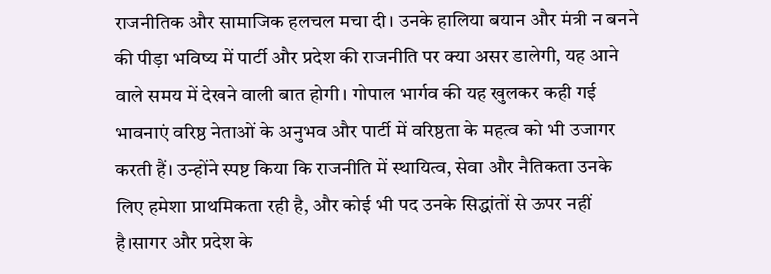राजनीतिक और सामाजिक हलचल मचा दी। उनके हालिया बयान और मंत्री न बनने की पीड़ा भविष्य में पार्टी और प्रदेश की राजनीति पर क्या असर डालेगी, यह आने वाले समय में देखने वाली बात होगी। गोपाल भार्गव की यह खुलकर कही गई भावनाएं वरिष्ठ नेताओं के अनुभव और पार्टी में वरिष्ठता के महत्व को भी उजागर करती हैं। उन्होंने स्पष्ट किया कि राजनीति में स्थायित्व, सेवा और नैतिकता उनके लिए हमेशा प्राथमिकता रही है, और कोई भी पद उनके सिद्धांतों से ऊपर नहीं है।सागर और प्रदेश के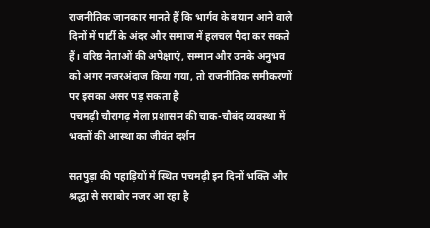राजनीतिक जानकार मानते हैं कि भार्गव के बयान आने वाले दिनों में पार्टी के अंदर और समाज में हलचल पैदा कर सकते हैं। वरिष्ठ नेताओं की अपेक्षाएं, सम्मान और उनके अनुभव को अगर नजरअंदाज किया गया, तो राजनीतिक समीकरणों पर इसका असर पड़ सकता है
पचमढ़ी चौरागढ़ मेला प्रशासन की चाक-चौबंद व्यवस्था में भक्तों की आस्था का जीवंत दर्शन

सतपुड़ा की पहाड़ियों में स्थित पचमढ़ी इन दिनों भक्ति और श्रद्धा से सराबोर नजर आ रहा है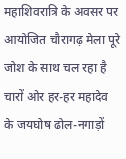महाशिवरात्रि के अवसर पर आयोजित चौरागढ़ मेला पूरे जोश के साथ चल रहा है चारों ओर हर-हर महादेव के जयघोष ढोल-नगाड़ों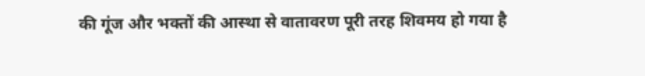की गूंज और भक्तों की आस्था से वातावरण पूरी तरह शिवमय हो गया है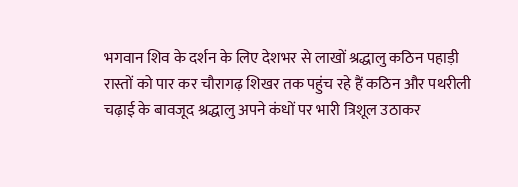भगवान शिव के दर्शन के लिए देशभर से लाखों श्रद्धालु कठिन पहाड़ी रास्तों को पार कर चौरागढ़ शिखर तक पहुंच रहे हैं कठिन और पथरीली चढ़ाई के बावजूद श्रद्धालु अपने कंधों पर भारी त्रिशूल उठाकर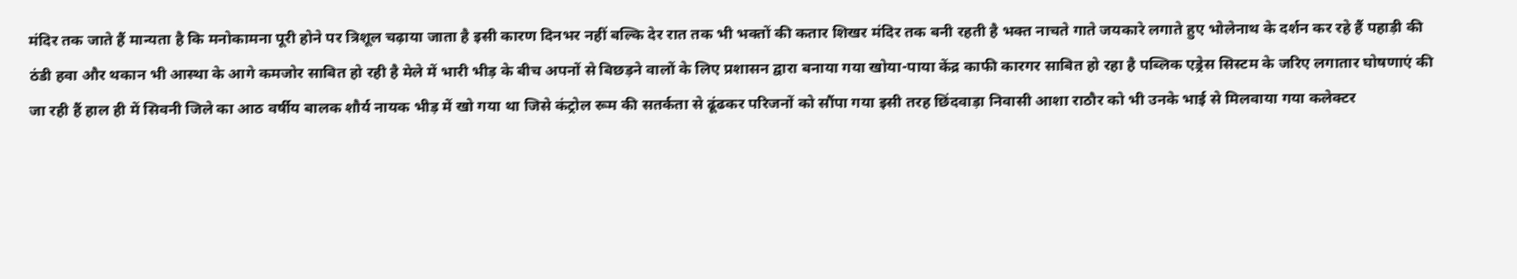मंदिर तक जाते हैं मान्यता है कि मनोकामना पूरी होने पर त्रिशूल चढ़ाया जाता है इसी कारण दिनभर नहीं बल्कि देर रात तक भी भक्तों की कतार शिखर मंदिर तक बनी रहती है भक्त नाचते गाते जयकारे लगाते हुए भोलेनाथ के दर्शन कर रहे हैं पहाड़ी की ठंडी हवा और थकान भी आस्था के आगे कमजोर साबित हो रही है मेले में भारी भीड़ के बीच अपनों से बिछड़ने वालों के लिए प्रशासन द्वारा बनाया गया खोया-पाया केंद्र काफी कारगर साबित हो रहा है पब्लिक एड्रेस सिस्टम के जरिए लगातार घोषणाएं की जा रही हैं हाल ही में सिवनी जिले का आठ वर्षीय बालक शौर्य नायक भीड़ में खो गया था जिसे कंट्रोल रूम की सतर्कता से ढूंढकर परिजनों को सौंपा गया इसी तरह छिंदवाड़ा निवासी आशा राठौर को भी उनके भाई से मिलवाया गया कलेक्टर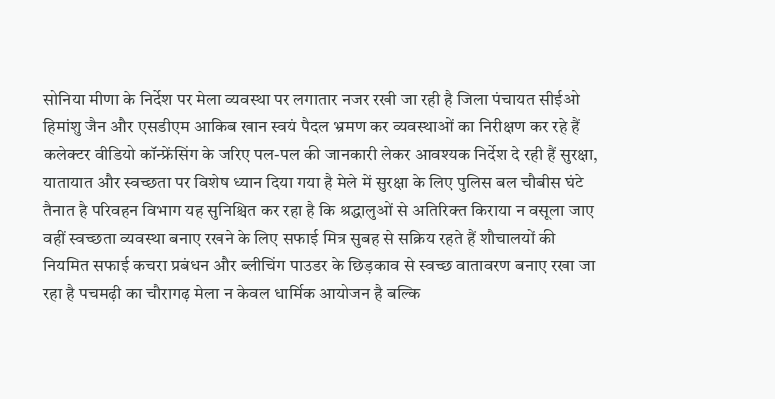सोनिया मीणा के निर्देश पर मेला व्यवस्था पर लगातार नजर रखी जा रही है जिला पंचायत सीईओ हिमांशु जैन और एसडीएम आकिब खान स्वयं पैदल भ्रमण कर व्यवस्थाओं का निरीक्षण कर रहे हैं कलेक्टर वीडियो कॉन्फ्रेंसिंग के जरिए पल-पल की जानकारी लेकर आवश्यक निर्देश दे रही हैं सुरक्षा, यातायात और स्वच्छता पर विशेष ध्यान दिया गया है मेले में सुरक्षा के लिए पुलिस बल चौबीस घंटे तैनात है परिवहन विभाग यह सुनिश्चित कर रहा है कि श्रद्धालुओं से अतिरिक्त किराया न वसूला जाए वहीं स्वच्छता व्यवस्था बनाए रखने के लिए सफाई मित्र सुबह से सक्रिय रहते हैं शौचालयों की नियमित सफाई कचरा प्रबंधन और ब्लीचिंग पाउडर के छिड़काव से स्वच्छ वातावरण बनाए रखा जा रहा है पचमढ़ी का चौरागढ़ मेला न केवल धार्मिक आयोजन है बल्कि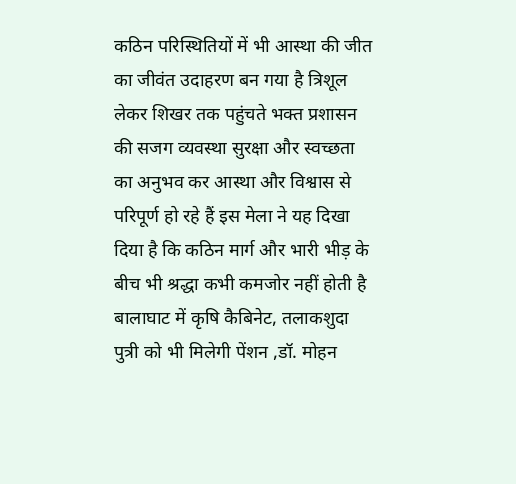कठिन परिस्थितियों में भी आस्था की जीत का जीवंत उदाहरण बन गया है त्रिशूल लेकर शिखर तक पहुंचते भक्त प्रशासन की सजग व्यवस्था सुरक्षा और स्वच्छता का अनुभव कर आस्था और विश्वास से परिपूर्ण हो रहे हैं इस मेला ने यह दिखा दिया है कि कठिन मार्ग और भारी भीड़ के बीच भी श्रद्धा कभी कमजोर नहीं होती है
बालाघाट में कृषि कैबिनेट, तलाकशुदा पुत्री को भी मिलेगी पेंशन ,डॉ. मोहन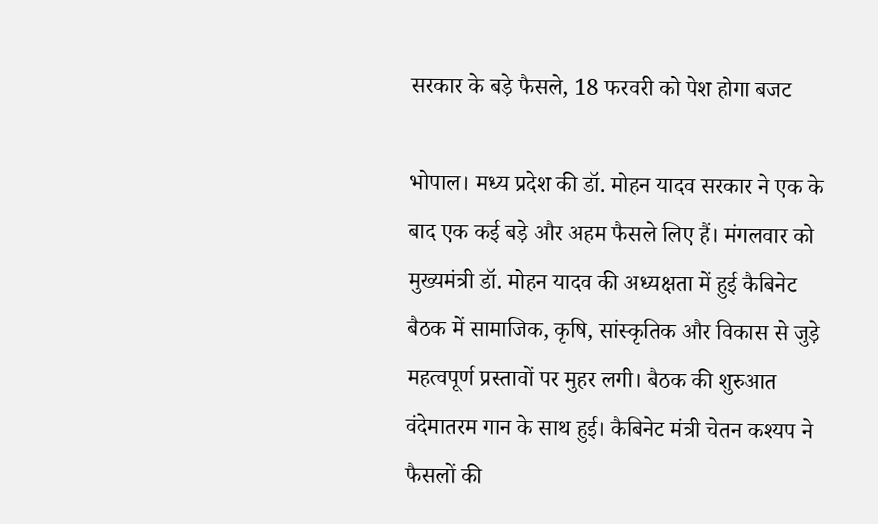सरकार के बड़े फैसले, 18 फरवरी को पेश होगा बजट

भोपाल। मध्य प्रदेश की डॉ. मोहन यादव सरकार ने एक के बाद एक कई बड़े और अहम फैसले लिए हैं। मंगलवार को मुख्यमंत्री डॉ. मोहन यादव की अध्यक्षता में हुई कैबिनेट बैठक में सामाजिक, कृषि, सांस्कृतिक और विकास से जुड़े महत्वपूर्ण प्रस्तावों पर मुहर लगी। बैठक की शुरुआत वंदेमातरम गान के साथ हुई। कैबिनेट मंत्री चेतन कश्यप ने फैसलों की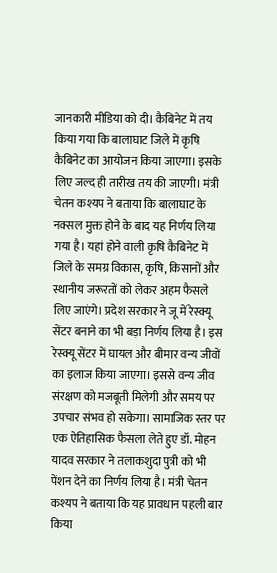जानकारी मीडिया को दी। कैबिनेट में तय किया गया कि बालाघाट जिले में कृषि कैबिनेट का आयोजन किया जाएगा। इसके लिए जल्द ही तारीख तय की जाएगी। मंत्री चेतन कश्यप ने बताया कि बालाघाट के नक्सल मुक्त होने के बाद यह निर्णय लिया गया है। यहां होने वाली कृषि कैबिनेट में जिले के समग्र विकास, कृषि, किसानों और स्थानीय जरूरतों को लेकर अहम फैसले लिए जाएंगे। प्रदेश सरकार ने जू में रेस्क्यू सेंटर बनाने का भी बड़ा निर्णय लिया है। इस रेस्क्यू सेंटर में घायल और बीमार वन्य जीवों का इलाज किया जाएगा। इससे वन्य जीव संरक्षण को मजबूती मिलेगी और समय पर उपचार संभव हो सकेगा। सामाजिक स्तर पर एक ऐतिहासिक फैसला लेते हुए डॉ. मोहन यादव सरकार ने तलाकशुदा पुत्री को भी पेंशन देने का निर्णय लिया है। मंत्री चेतन कश्यप ने बताया कि यह प्रावधान पहली बार किया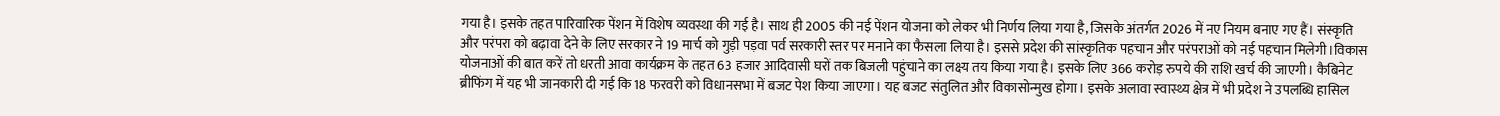गया है। इसके तहत पारिवारिक पेंशन में विशेष व्यवस्था की गई है। साथ ही 2005 की नई पेंशन योजना को लेकर भी निर्णय लिया गया है, जिसके अंतर्गत 2026 में नए नियम बनाए गए हैं। संस्कृति और परंपरा को बढ़ावा देने के लिए सरकार ने 19 मार्च को गुड़ी पड़वा पर्व सरकारी स्तर पर मनाने का फैसला लिया है। इससे प्रदेश की सांस्कृतिक पहचान और परंपराओं को नई पहचान मिलेगी।विकास योजनाओं की बात करें तो धरती आवा कार्यक्रम के तहत 63 हजार आदिवासी घरों तक बिजली पहुंचाने का लक्ष्य तय किया गया है। इसके लिए 366 करोड़ रुपये की राशि खर्च की जाएगी। कैबिनेट ब्रीफिंग में यह भी जानकारी दी गई कि 18 फरवरी को विधानसभा में बजट पेश किया जाएगा। यह बजट संतुलित और विकासोन्मुख होगा। इसके अलावा स्वास्थ्य क्षेत्र में भी प्रदेश ने उपलब्धि हासिल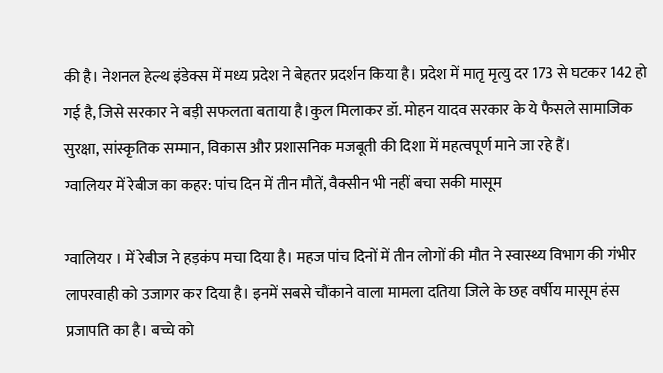की है। नेशनल हेल्थ इंडेक्स में मध्य प्रदेश ने बेहतर प्रदर्शन किया है। प्रदेश में मातृ मृत्यु दर 173 से घटकर 142 हो गई है, जिसे सरकार ने बड़ी सफलता बताया है।कुल मिलाकर डॉ. मोहन यादव सरकार के ये फैसले सामाजिक सुरक्षा, सांस्कृतिक सम्मान, विकास और प्रशासनिक मजबूती की दिशा में महत्वपूर्ण माने जा रहे हैं।
ग्वालियर में रेबीज का कहर: पांच दिन में तीन मौतें, वैक्सीन भी नहीं बचा सकी मासूम

ग्वालियर । में रेबीज ने हड़कंप मचा दिया है। महज पांच दिनों में तीन लोगों की मौत ने स्वास्थ्य विभाग की गंभीर लापरवाही को उजागर कर दिया है। इनमें सबसे चौंकाने वाला मामला दतिया जिले के छह वर्षीय मासूम हंस प्रजापति का है। बच्चे को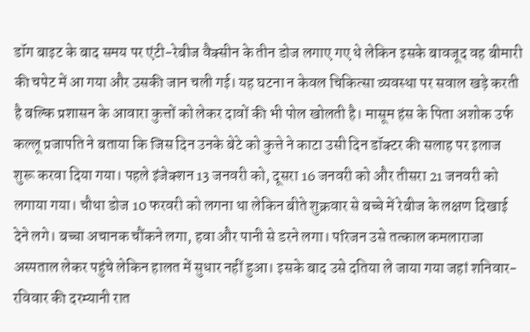डॉग बाइट के बाद समय पर एंटी-रेबीज वैक्सीन के तीन डोज लगाए गए थे लेकिन इसके बावजूद वह बीमारी की चपेट में आ गया और उसकी जान चली गई। यह घटना न केवल चिकित्सा व्यवस्था पर सवाल खड़े करती है बल्कि प्रशासन के आवारा कुत्तों को लेकर दावों की भी पोल खोलती है। मासूम हंस के पिता अशोक उर्फ कल्लू प्रजापति ने बताया कि जिस दिन उनके बेटे को कुत्ते ने काटा उसी दिन डॉक्टर की सलाह पर इलाज शुरू करवा दिया गया। पहले इंजेक्शन 13 जनवरी को, दूसरा 16 जनवरी को और तीसरा 21 जनवरी को लगाया गया। चौथा डोज 10 फरवरी को लगना था लेकिन बीते शुक्रवार से बच्चे में रेबीज के लक्षण दिखाई देने लगे। बच्चा अचानक चौंकने लगा, हवा और पानी से डरने लगा। परिजन उसे तत्काल कमलाराजा अस्पताल लेकर पहुंचे लेकिन हालत में सुधार नहीं हुआ। इसके बाद उसे दतिया ले जाया गया जहां शनिवार-रविवार की दरम्यानी रात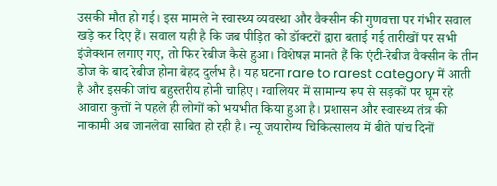उसकी मौत हो गई। इस मामले ने स्वास्थ्य व्यवस्था और वैक्सीन की गुणवत्ता पर गंभीर सवाल खड़े कर दिए हैं। सवाल यही है कि जब पीड़ित को डॉक्टरों द्वारा बताई गई तारीखों पर सभी इंजेक्शन लगाए गए, तो फिर रेबीज कैसे हुआ। विशेषज्ञ मानते हैं कि एंटी-रेबीज वैक्सीन के तीन डोज के बाद रेबीज होना बेहद दुर्लभ है। यह घटना rare to rarest category में आती है और इसकी जांच बहुस्तरीय होनी चाहिए। ग्वालियर में सामान्य रूप से सड़कों पर घूम रहे आवारा कुत्तों ने पहले ही लोगों को भयभीत किया हुआ है। प्रशासन और स्वास्थ्य तंत्र की नाकामी अब जानलेवा साबित हो रही है। न्यू जयारोग्य चिकित्सालय में बीते पांच दिनों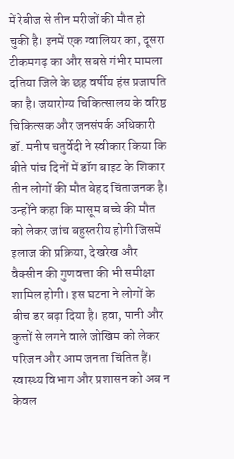में रेबीज से तीन मरीजों की मौत हो चुकी है। इनमें एक ग्वालियर का, दूसरा टीकमगढ़ का और सबसे गंभीर मामला दतिया जिले के छह वर्षीय हंस प्रजापति का है। जयारोग्य चिकित्सालय के वरिष्ठ चिकित्सक और जनसंपर्क अधिकारी डॉ. मनीष चतुर्वेदी ने स्वीकार किया कि बीते पांच दिनों में डॉग बाइट के शिकार तीन लोगों की मौत बेहद चिंताजनक है। उन्होंने कहा कि मासूम बच्चे की मौत को लेकर जांच बहुस्तरीय होगी जिसमें इलाज की प्रक्रिया, देखरेख और वैक्सीन की गुणवत्ता की भी समीक्षा शामिल होगी। इस घटना ने लोगों के बीच डर बढ़ा दिया है। हवा, पानी और कुत्तों से लगने वाले जोखिम को लेकर परिजन और आम जनता चिंतित हैं। स्वास्थ्य विभाग और प्रशासन को अब न केवल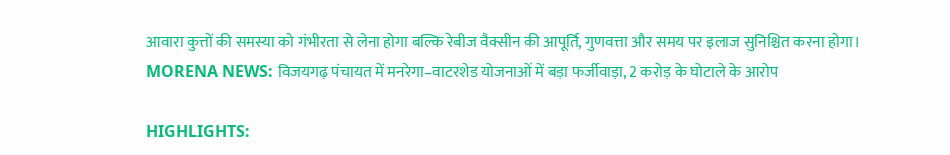आवारा कुत्तों की समस्या को गंभीरता से लेना होगा बल्कि रेबीज वैक्सीन की आपूर्ति, गुणवत्ता और समय पर इलाज सुनिश्चित करना होगा।
MORENA NEWS: विजयगढ़ पंचायत में मनरेगा–वाटरशेड योजनाओं में बड़ा फर्जीवाड़ा, 2 करोड़ के घोटाले के आरोप

HIGHLIGHTS: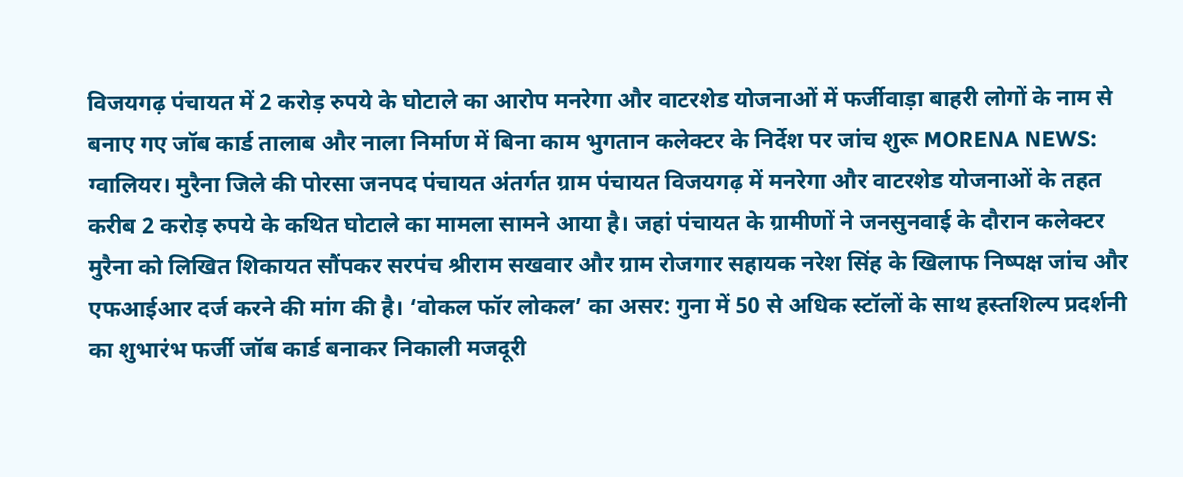विजयगढ़ पंचायत में 2 करोड़ रुपये के घोटाले का आरोप मनरेगा और वाटरशेड योजनाओं में फर्जीवाड़ा बाहरी लोगों के नाम से बनाए गए जॉब कार्ड तालाब और नाला निर्माण में बिना काम भुगतान कलेक्टर के निर्देश पर जांच शुरू MORENA NEWS: ग्वालियर। मुरैना जिले की पोरसा जनपद पंचायत अंतर्गत ग्राम पंचायत विजयगढ़ में मनरेगा और वाटरशेड योजनाओं के तहत करीब 2 करोड़ रुपये के कथित घोटाले का मामला सामने आया है। जहां पंचायत के ग्रामीणों ने जनसुनवाई के दौरान कलेक्टर मुरैना को लिखित शिकायत सौंपकर सरपंच श्रीराम सखवार और ग्राम रोजगार सहायक नरेश सिंह के खिलाफ निष्पक्ष जांच और एफआईआर दर्ज करने की मांग की है। ‘वोकल फॉर लोकल’ का असर: गुना में 50 से अधिक स्टॉलों के साथ हस्तशिल्प प्रदर्शनी का शुभारंभ फर्जी जॉब कार्ड बनाकर निकाली मजदूरी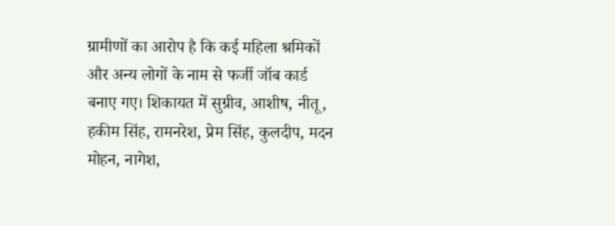ग्रामीणों का आरोप है कि कई महिला श्रमिकों और अन्य लोगों के नाम से फर्जी जॉब कार्ड बनाए गए। शिकायत में सुग्रीव, आशीष, नीतू, हकीम सिंह, रामनरेश, प्रेम सिंह, कुलदीप, मदन मोहन, नागेश,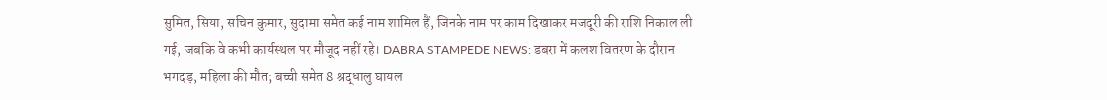सुमित, सिया, सचिन कुमार, सुदामा समेत कई नाम शामिल हैं, जिनके नाम पर काम दिखाकर मजदूरी की राशि निकाल ली गई, जबकि वे कभी कार्यस्थल पर मौजूद नहीं रहे। DABRA STAMPEDE NEWS: डबरा में कलश वितरण के दौरान भगदड़, महिला की मौत; बच्ची समेत 8 श्रद्धालु घायल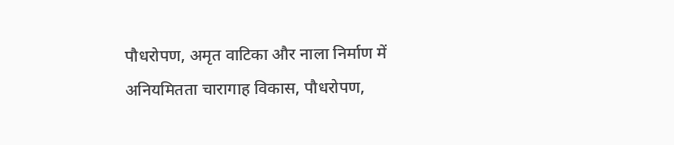पौधरोपण, अमृत वाटिका और नाला निर्माण में अनियमितता चारागाह विकास, पौधरोपण,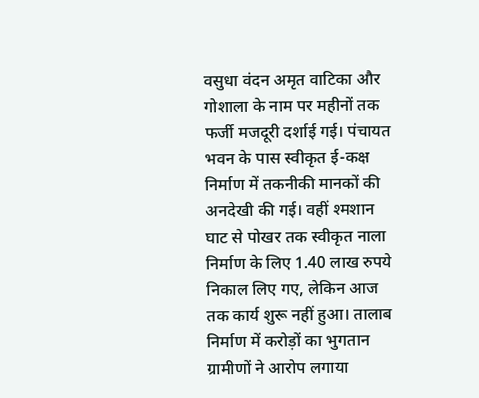वसुधा वंदन अमृत वाटिका और गोशाला के नाम पर महीनों तक फर्जी मजदूरी दर्शाई गई। पंचायत भवन के पास स्वीकृत ई-कक्ष निर्माण में तकनीकी मानकों की अनदेखी की गई। वहीं श्मशान घाट से पोखर तक स्वीकृत नाला निर्माण के लिए 1.40 लाख रुपये निकाल लिए गए, लेकिन आज तक कार्य शुरू नहीं हुआ। तालाब निर्माण में करोड़ों का भुगतान ग्रामीणों ने आरोप लगाया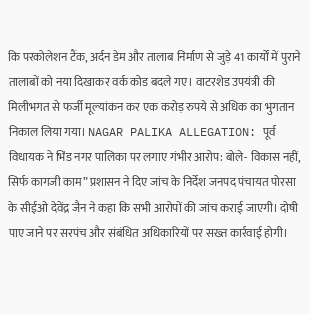कि परकोलेशन टैंक, अर्दन डेम और तालाब निर्माण से जुड़े 41 कार्यों में पुराने तालाबों को नया दिखाकर वर्क कोड बदले गए। वाटरशेड उपयंत्री की मिलीभगत से फर्जी मूल्यांकन कर एक करोड़ रुपये से अधिक का भुगतान निकाल लिया गया। NAGAR PALIKA ALLEGATION: पूर्व विधायक ने भिंड नगर पालिका पर लगाए गंभीर आरोप: बोले- विकास नहीं, सिर्फ कागजी काम” प्रशासन ने दिए जांच के निर्देश जनपद पंचायत पोरसा के सीईओ देवेंद्र जैन ने कहा कि सभी आरोपों की जांच कराई जाएगी। दोषी पाए जाने पर सरपंच और संबंधित अधिकारियों पर सख्त कार्रवाई होगी।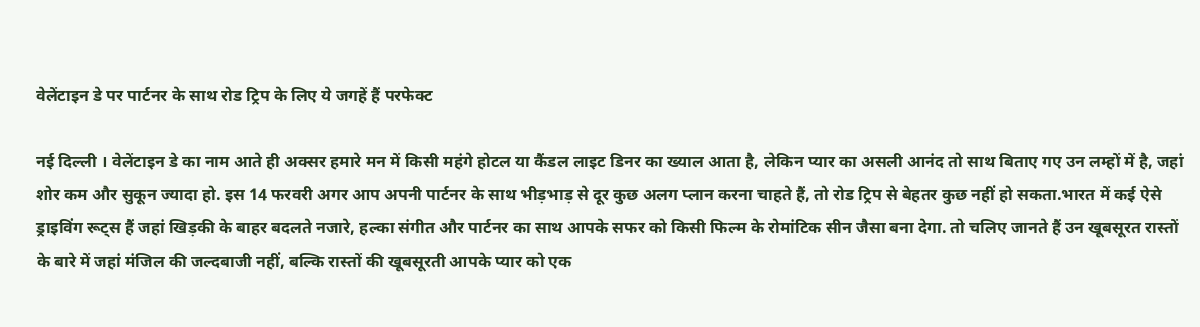वेलेंटाइन डे पर पार्टनर के साथ रोड ट्रिप के लिए ये जगहें हैं परफेक्ट

नई दिल्ली । वेलेंटाइन डे का नाम आते ही अक्सर हमारे मन में किसी महंगे होटल या कैंडल लाइट डिनर का ख्याल आता है, लेकिन प्यार का असली आनंद तो साथ बिताए गए उन लम्हों में है, जहां शोर कम और सुकून ज्यादा हो. इस 14 फरवरी अगर आप अपनी पार्टनर के साथ भीड़भाड़ से दूर कुछ अलग प्लान करना चाहते हैं, तो रोड ट्रिप से बेहतर कुछ नहीं हो सकता.भारत में कई ऐसे ड्राइविंग रूट्स हैं जहां खिड़की के बाहर बदलते नजारे, हल्का संगीत और पार्टनर का साथ आपके सफर को किसी फिल्म के रोमांटिक सीन जैसा बना देगा. तो चलिए जानते हैं उन खूबसूरत रास्तों के बारे में जहां मंजिल की जल्दबाजी नहीं, बल्कि रास्तों की खूबसूरती आपके प्यार को एक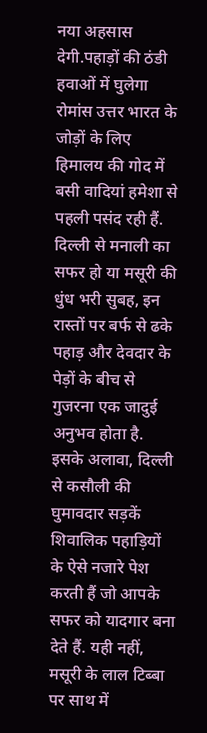नया अहसास देगी.पहाड़ों की ठंडी हवाओं में घुलेगा रोमांस उत्तर भारत के जोड़ों के लिए हिमालय की गोद में बसी वादियां हमेशा से पहली पसंद रही हैं. दिल्ली से मनाली का सफर हो या मसूरी की धुंध भरी सुबह, इन रास्तों पर बर्फ से ढके पहाड़ और देवदार के पेड़ों के बीच से गुजरना एक जादुई अनुभव होता है. इसके अलावा, दिल्ली से कसौली की घुमावदार सड़कें शिवालिक पहाड़ियों के ऐसे नजारे पेश करती हैं जो आपके सफर को यादगार बना देते हैं. यही नहीं, मसूरी के लाल टिब्बा पर साथ में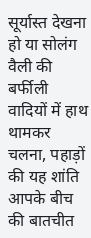सूर्यास्त देखना हो या सोलंग वैली की बर्फीली वादियों में हाथ थामकर चलना, पहाड़ों की यह शांति आपके बीच की बातचीत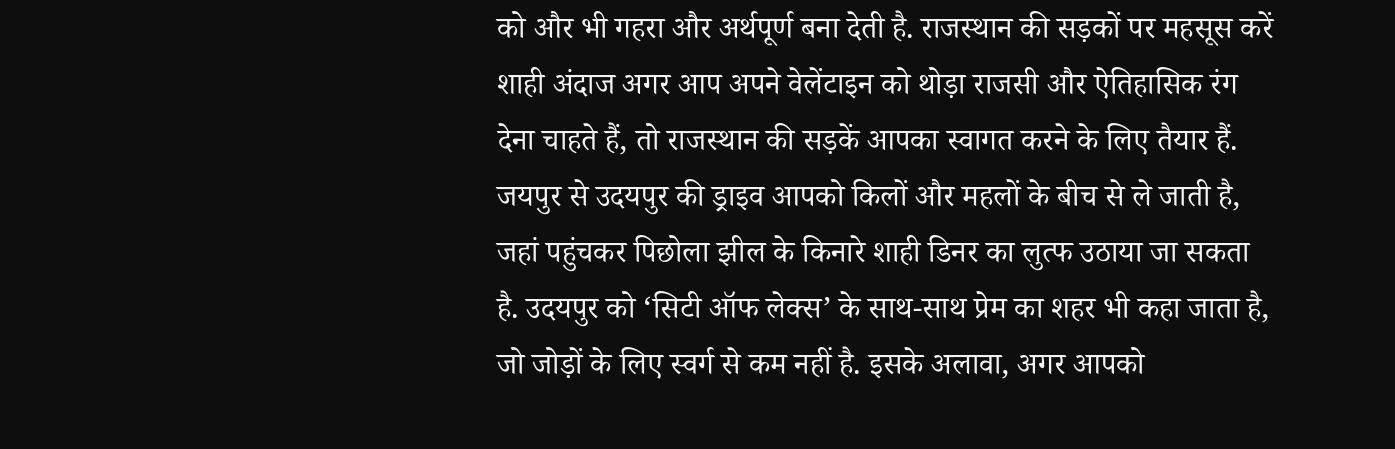को और भी गहरा और अर्थपूर्ण बना देती है. राजस्थान की सड़कों पर महसूस करें शाही अंदाज अगर आप अपने वेलेंटाइन को थोड़ा राजसी और ऐतिहासिक रंग देना चाहते हैं, तो राजस्थान की सड़कें आपका स्वागत करने के लिए तैयार हैं. जयपुर से उदयपुर की ड्राइव आपको किलों और महलों के बीच से ले जाती है, जहां पहुंचकर पिछोला झील के किनारे शाही डिनर का लुत्फ उठाया जा सकता है. उदयपुर को ‘सिटी ऑफ लेक्स’ के साथ-साथ प्रेम का शहर भी कहा जाता है, जो जोड़ों के लिए स्वर्ग से कम नहीं है. इसके अलावा, अगर आपको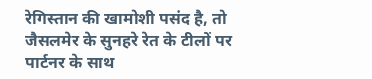रेगिस्तान की खामोशी पसंद है, तो जैसलमेर के सुनहरे रेत के टीलों पर पार्टनर के साथ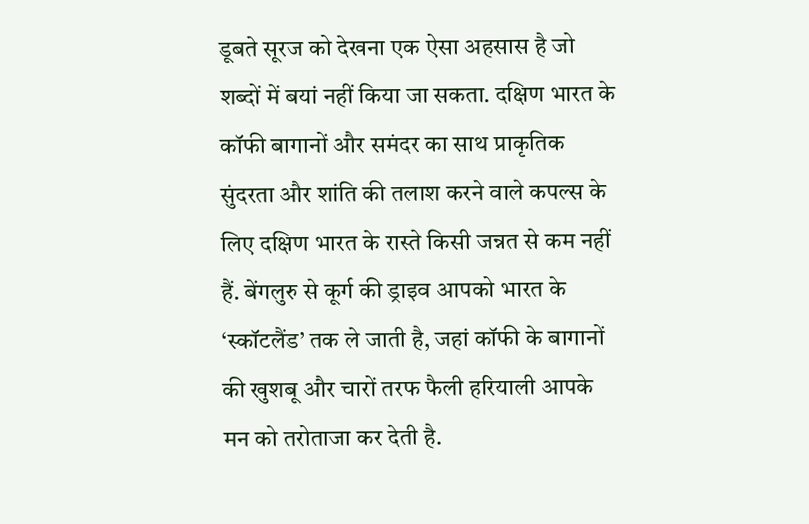डूबते सूरज को देखना एक ऐसा अहसास है जो शब्दों में बयां नहीं किया जा सकता. दक्षिण भारत के कॉफी बागानों और समंदर का साथ प्राकृतिक सुंदरता और शांति की तलाश करने वाले कपल्स के लिए दक्षिण भारत के रास्ते किसी जन्नत से कम नहीं हैं. बेंगलुरु से कूर्ग की ड्राइव आपको भारत के ‘स्कॉटलैंड’ तक ले जाती है, जहां कॉफी के बागानों की खुशबू और चारों तरफ फैली हरियाली आपके मन को तरोताजा कर देती है.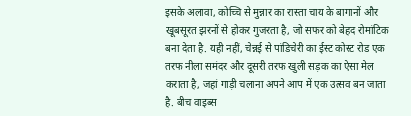इसके अलावा, कोच्चि से मुन्नार का रास्ता चाय के बागानों और खूबसूरत झरनों से होकर गुजरता है, जो सफर को बेहद रोमांटिक बना देता है. यही नहीं, चेन्नई से पांडिचेरी का ईस्ट कोस्ट रोड एक तरफ नीला समंदर और दूसरी तरफ खुली सड़क का ऐसा मेल कराता है, जहां गाड़ी चलाना अपने आप में एक उत्सव बन जाता है. बीच वाइब्स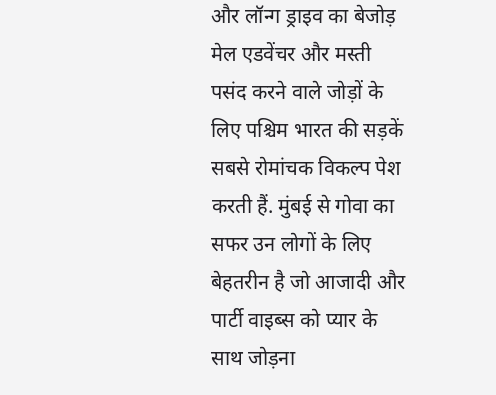और लॉन्ग ड्राइव का बेजोड़ मेल एडवेंचर और मस्ती पसंद करने वाले जोड़ों के लिए पश्चिम भारत की सड़कें सबसे रोमांचक विकल्प पेश करती हैं. मुंबई से गोवा का सफर उन लोगों के लिए बेहतरीन है जो आजादी और पार्टी वाइब्स को प्यार के साथ जोड़ना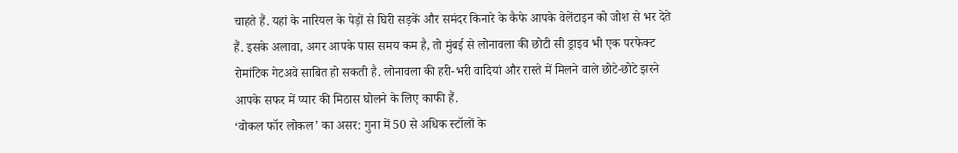चाहते हैं. यहां के नारियल के पेड़ों से घिरी सड़कें और समंदर किनारे के कैफे आपके वेलेंटाइन को जोश से भर देते हैं. इसके अलावा, अगर आपके पास समय कम है, तो मुंबई से लोनावला की छोटी सी ड्राइव भी एक परफेक्ट रोमांटिक गेटअवे साबित हो सकती है. लोनावला की हरी-भरी वादियां और रास्ते में मिलने वाले छोटे-छोटे झरने आपके सफर में प्यार की मिठास घोलने के लिए काफी हैं.
‘वोकल फॉर लोकल’ का असर: गुना में 50 से अधिक स्टॉलों के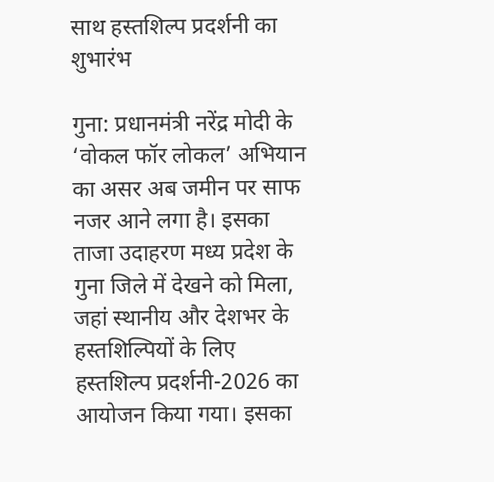साथ हस्तशिल्प प्रदर्शनी का शुभारंभ

गुना: प्रधानमंत्री नरेंद्र मोदी के ‘वोकल फॉर लोकल’ अभियान का असर अब जमीन पर साफ नजर आने लगा है। इसका ताजा उदाहरण मध्य प्रदेश के गुना जिले में देखने को मिला, जहां स्थानीय और देशभर के हस्तशिल्पियों के लिए हस्तशिल्प प्रदर्शनी-2026 का आयोजन किया गया। इसका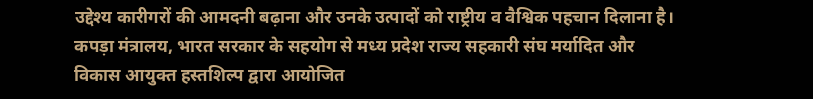उद्देश्य कारीगरों की आमदनी बढ़ाना और उनके उत्पादों को राष्ट्रीय व वैश्विक पहचान दिलाना है। कपड़ा मंत्रालय, भारत सरकार के सहयोग से मध्य प्रदेश राज्य सहकारी संघ मर्यादित और विकास आयुक्त हस्तशिल्प द्वारा आयोजित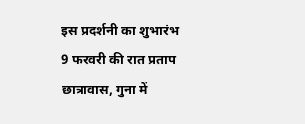इस प्रदर्शनी का शुभारंभ 9 फरवरी की रात प्रताप छात्रावास, गुना में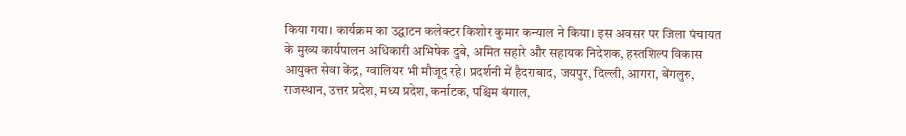किया गया। कार्यक्रम का उद्घाटन कलेक्टर किशोर कुमार कन्याल ने किया। इस अवसर पर जिला पंचायत के मुख्य कार्यपालन अधिकारी अभिषेक दुबे, अमित सहारे और सहायक निदेशक, हस्तशिल्प विकास आयुक्त सेवा केंद्र, ग्वालियर भी मौजूद रहे। प्रदर्शनी में हैदराबाद, जयपुर, दिल्ली, आगरा, बेंगलुरु, राजस्थान, उत्तर प्रदेश, मध्य प्रदेश, कर्नाटक, पश्चिम बंगाल,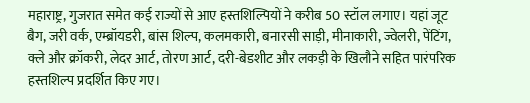महाराष्ट्र, गुजरात समेत कई राज्यों से आए हस्तशिल्पियों ने करीब 50 स्टॉल लगाए। यहां जूट बैग, जरी वर्क, एम्ब्रॉयडरी, बांस शिल्प, कलमकारी, बनारसी साड़ी, मीनाकारी, ज्वेलरी, पेंटिंग, क्ले और क्रॉकरी, लेदर आर्ट, तोरण आर्ट, दरी-बेडशीट और लकड़ी के खिलौने सहित पारंपरिक हस्तशिल्प प्रदर्शित किए गए।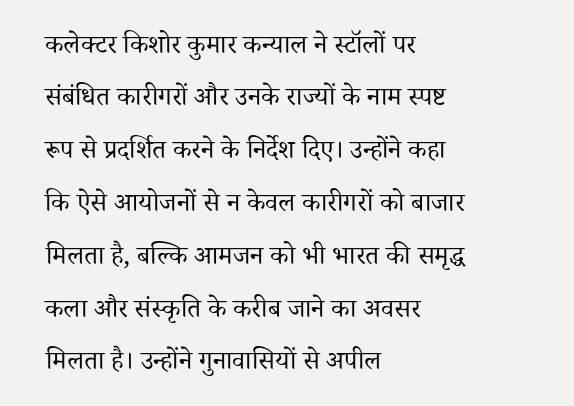कलेक्टर किशोर कुमार कन्याल ने स्टॉलों पर संबंधित कारीगरों और उनके राज्यों के नाम स्पष्ट रूप से प्रदर्शित करने के निर्देश दिए। उन्होंने कहा कि ऐसे आयोजनों से न केवल कारीगरों को बाजार मिलता है, बल्कि आमजन को भी भारत की समृद्ध कला और संस्कृति के करीब जाने का अवसर मिलता है। उन्होंने गुनावासियों से अपील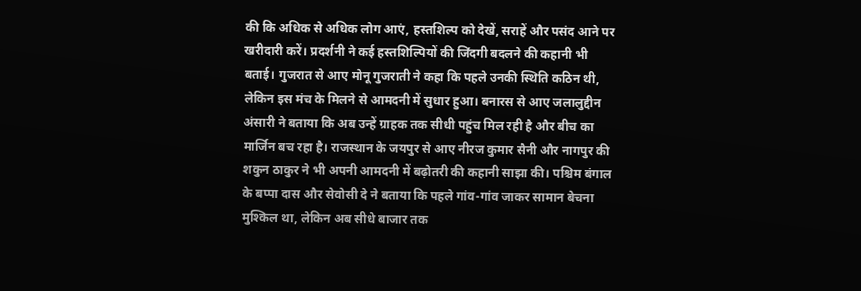की कि अधिक से अधिक लोग आएं, हस्तशिल्प को देखें, सराहें और पसंद आने पर खरीदारी करें। प्रदर्शनी ने कई हस्तशिल्पियों की जिंदगी बदलने की कहानी भी बताई। गुजरात से आए मोनू गुजराती ने कहा कि पहले उनकी स्थिति कठिन थी, लेकिन इस मंच के मिलने से आमदनी में सुधार हुआ। बनारस से आए जलालुद्दीन अंसारी ने बताया कि अब उन्हें ग्राहक तक सीधी पहुंच मिल रही है और बीच का मार्जिन बच रहा है। राजस्थान के जयपुर से आए नीरज कुमार सैनी और नागपुर की शकुन ठाकुर ने भी अपनी आमदनी में बढ़ोतरी की कहानी साझा की। पश्चिम बंगाल के बप्पा दास और सेवोसी दे ने बताया कि पहले गांव-गांव जाकर सामान बेचना मुश्किल था, लेकिन अब सीधे बाजार तक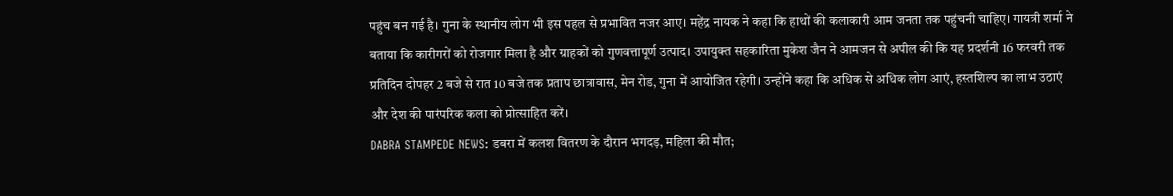पहुंच बन गई है। गुना के स्थानीय लोग भी इस पहल से प्रभावित नजर आए। महेंद्र नायक ने कहा कि हाथों की कलाकारी आम जनता तक पहुंचनी चाहिए। गायत्री शर्मा ने बताया कि कारीगरों को रोजगार मिला है और ग्राहकों को गुणवत्तापूर्ण उत्पाद। उपायुक्त सहकारिता मुकेश जैन ने आमजन से अपील की कि यह प्रदर्शनी 16 फरवरी तक प्रतिदिन दोपहर 2 बजे से रात 10 बजे तक प्रताप छात्रावास, मेन रोड, गुना में आयोजित रहेगी। उन्होंने कहा कि अधिक से अधिक लोग आएं, हस्तशिल्प का लाभ उठाएं और देश की पारंपरिक कला को प्रोत्साहित करें।
DABRA STAMPEDE NEWS: डबरा में कलश वितरण के दौरान भगदड़, महिला की मौत;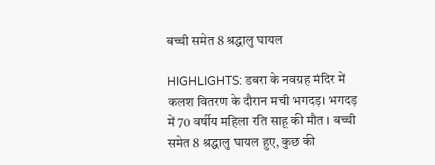बच्ची समेत 8 श्रद्धालु घायल

HIGHLIGHTS: डबरा के नवग्रह मंदिर में कलश वितरण के दौरान मची भगदड़। भगदड़ में 70 वर्षीय महिला रति साहू की मौत । बच्ची समेत 8 श्रद्धालु घायल हुए, कुछ की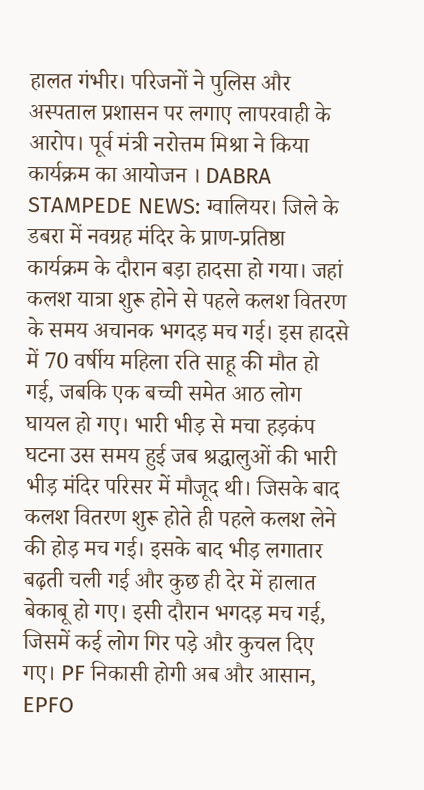हालत गंभीर। परिजनों ने पुलिस और अस्पताल प्रशासन पर लगाए लापरवाही के आरोप। पूर्व मंत्री नरोत्तम मिश्रा ने किया कार्यक्रम का आयोजन । DABRA STAMPEDE NEWS: ग्वालियर। जिले के डबरा में नवग्रह मंदिर के प्राण-प्रतिष्ठा कार्यक्रम के दौरान बड़ा हादसा हो गया। जहां कलश यात्रा शुरू होने से पहले कलश वितरण के समय अचानक भगदड़ मच गई। इस हादसे में 70 वर्षीय महिला रति साहू की मौत हो गई, जबकि एक बच्ची समेत आठ लोग घायल हो गए। भारी भीड़ से मचा हड़कंप घटना उस समय हुई जब श्रद्धालुओं की भारी भीड़ मंदिर परिसर में मौजूद थी। जिसके बाद कलश वितरण शुरू होते ही पहले कलश लेने की होड़ मच गई। इसके बाद भीड़ लगातार बढ़ती चली गई और कुछ ही देर में हालात बेकाबू हो गए। इसी दौरान भगदड़ मच गई, जिसमें कई लोग गिर पड़े और कुचल दिए गए। PF निकासी होगी अब और आसान, EPFO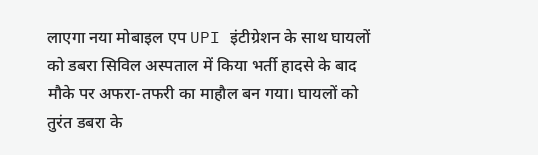लाएगा नया मोबाइल एप UPI इंटीग्रेशन के साथ घायलों को डबरा सिविल अस्पताल में किया भर्ती हादसे के बाद मौके पर अफरा-तफरी का माहौल बन गया। घायलों को तुरंत डबरा के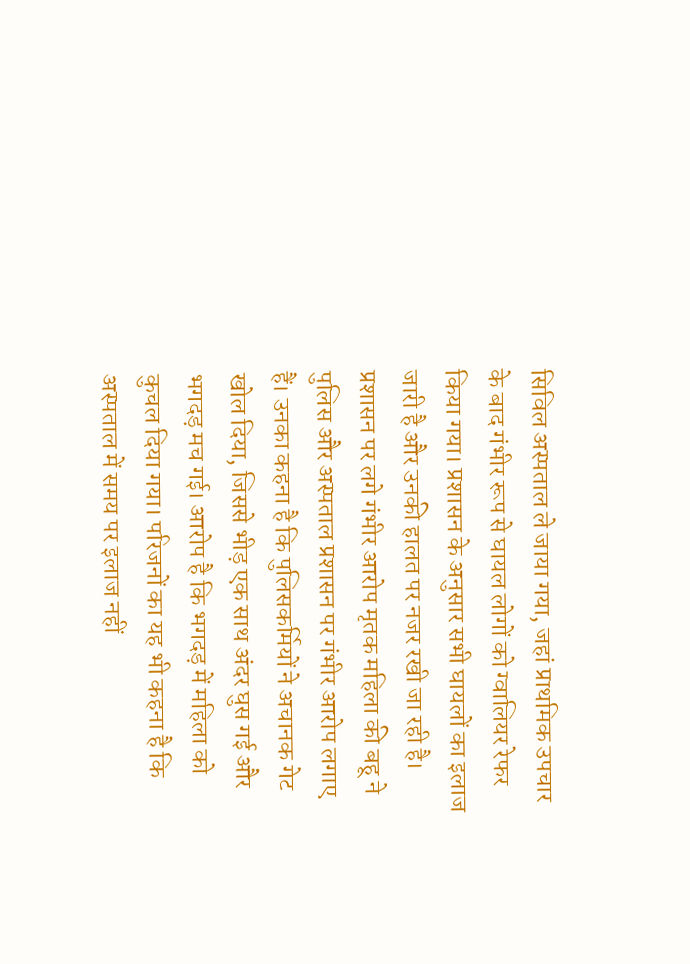सिविल अस्पताल ले जाया गया, जहां प्राथमिक उपचार के बाद गंभीर रूप से घायल लोगों को ग्वालियर रेफर किया गया। प्रशासन के अनुसार सभी घायलों का इलाज जारी है और उनकी हालत पर नजर रखी जा रही है। प्रशासन पर लगे गंभीर आरोप मृतक महिला की बहू ने पुलिस और अस्पताल प्रशासन पर गंभीर आरोप लगाए हैं। उनका कहना है कि पुलिसकर्मियों ने अचानक गेट खोल दिया, जिससे भीड़ एक साथ अंदर घुस गई और भगदड़ मच गई। आरोप है कि भगदड़ में महिला को कुचल दिया गया। परिजनों का यह भी कहना है कि अस्पताल में समय पर इलाज नहीं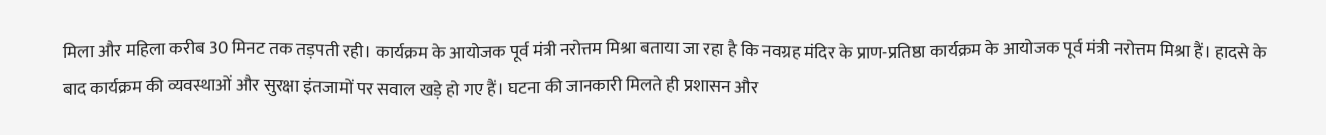मिला और महिला करीब 30 मिनट तक तड़पती रही। कार्यक्रम के आयोजक पूर्व मंत्री नरोत्तम मिश्रा बताया जा रहा है कि नवग्रह मंदिर के प्राण-प्रतिष्ठा कार्यक्रम के आयोजक पूर्व मंत्री नरोत्तम मिश्रा हैं। हादसे के बाद कार्यक्रम की व्यवस्थाओं और सुरक्षा इंतजामों पर सवाल खड़े हो गए हैं। घटना की जानकारी मिलते ही प्रशासन और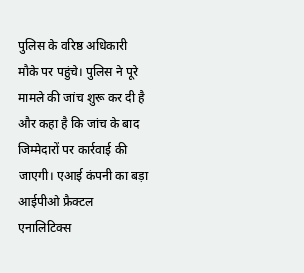पुलिस के वरिष्ठ अधिकारी मौके पर पहुंचे। पुलिस ने पूरे मामले की जांच शुरू कर दी है और कहा है कि जांच के बाद जिम्मेदारों पर कार्रवाई की जाएगी। एआई कंपनी का बड़ा आईपीओ फ्रैक्टल एनालिटिक्स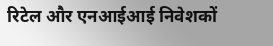रिटेल और एनआईआई निवेशकों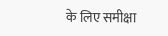के लिए समीक्षा